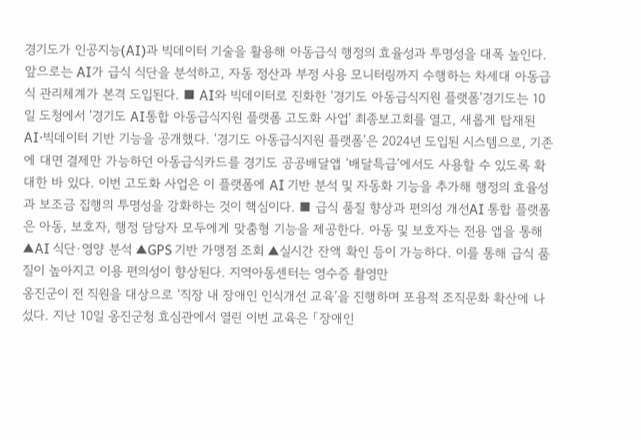경기도가 인공지능(AI)과 빅데이터 기술을 활용해 아동급식 행정의 효율성과 투명성을 대폭 높인다. 앞으로는 AI가 급식 식단을 분석하고, 자동 정산과 부정 사용 모니터링까지 수행하는 차세대 아동급식 관리체계가 본격 도입된다. ■ AI와 빅데이터로 진화한 ‘경기도 아동급식지원 플랫폼’경기도는 10일 도청에서 ‘경기도 AI통합 아동급식지원 플랫폼 고도화 사업’ 최종보고회를 열고, 새롭게 탑재된 AI·빅데이터 기반 기능을 공개했다. ‘경기도 아동급식지원 플랫폼’은 2024년 도입된 시스템으로, 기존에 대면 결제만 가능하던 아동급식카드를 경기도 공공배달앱 ‘배달특급’에서도 사용할 수 있도록 확대한 바 있다. 이번 고도화 사업은 이 플랫폼에 AI 기반 분석 및 자동화 기능을 추가해 행정의 효율성과 보조금 집행의 투명성을 강화하는 것이 핵심이다. ■ 급식 품질 향상과 편의성 개선AI 통합 플랫폼은 아동, 보호자, 행정 담당자 모두에게 맞춤형 기능을 제공한다. 아동 및 보호자는 전용 앱을 통해 ▲AI 식단·영양 분석 ▲GPS 기반 가맹점 조회 ▲실시간 잔액 확인 등이 가능하다. 이를 통해 급식 품질이 높아지고 이용 편의성이 향상된다. 지역아동센터는 영수증 촬영만
옹진군이 전 직원을 대상으로 ‘직장 내 장애인 인식개선 교육’을 진행하며 포용적 조직문화 확산에 나섰다. 지난 10일 옹진군청 효심관에서 열린 이번 교육은 「장애인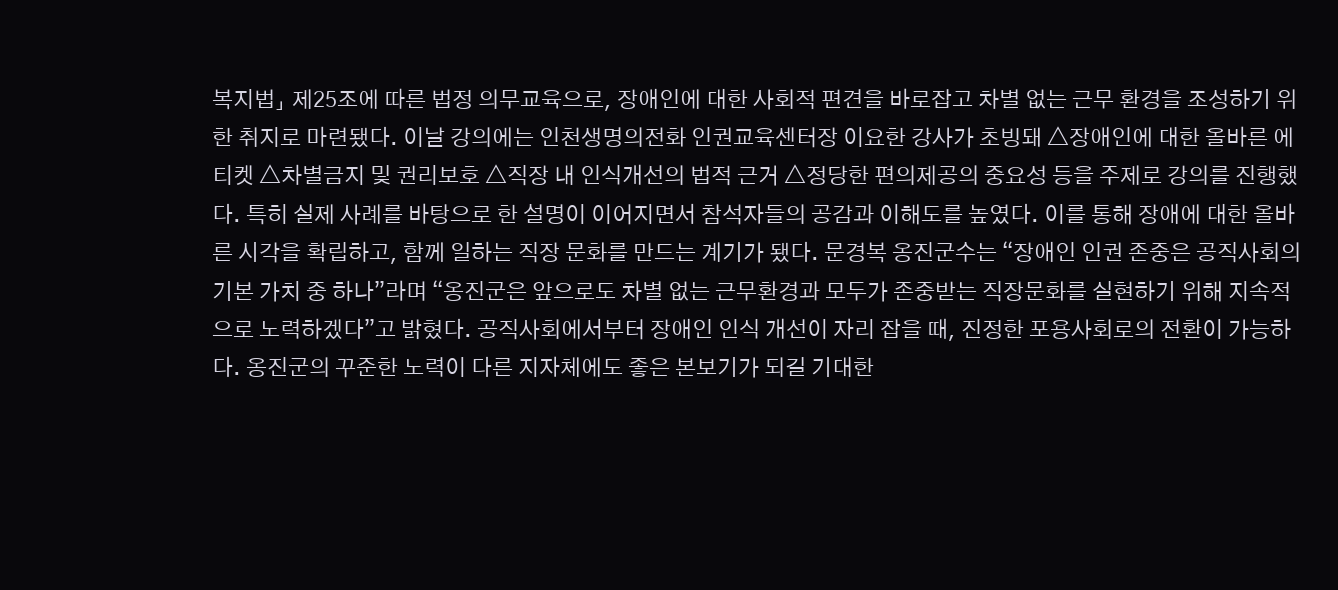복지법」 제25조에 따른 법정 의무교육으로, 장애인에 대한 사회적 편견을 바로잡고 차별 없는 근무 환경을 조성하기 위한 취지로 마련됐다. 이날 강의에는 인천생명의전화 인권교육센터장 이요한 강사가 초빙돼 △장애인에 대한 올바른 에티켓 △차별금지 및 권리보호 △직장 내 인식개선의 법적 근거 △정당한 편의제공의 중요성 등을 주제로 강의를 진행했다. 특히 실제 사례를 바탕으로 한 설명이 이어지면서 참석자들의 공감과 이해도를 높였다. 이를 통해 장애에 대한 올바른 시각을 확립하고, 함께 일하는 직장 문화를 만드는 계기가 됐다. 문경복 옹진군수는 “장애인 인권 존중은 공직사회의 기본 가치 중 하나”라며 “옹진군은 앞으로도 차별 없는 근무환경과 모두가 존중받는 직장문화를 실현하기 위해 지속적으로 노력하겠다”고 밝혔다. 공직사회에서부터 장애인 인식 개선이 자리 잡을 때, 진정한 포용사회로의 전환이 가능하다. 옹진군의 꾸준한 노력이 다른 지자체에도 좋은 본보기가 되길 기대한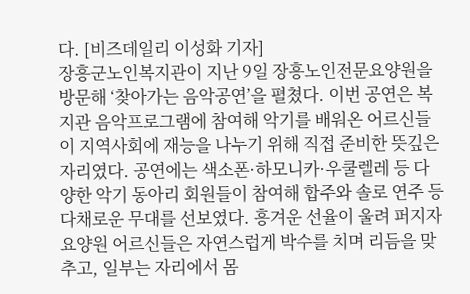다. [비즈데일리 이성화 기자]
장흥군노인복지관이 지난 9일 장흥노인전문요양원을 방문해 ‘찾아가는 음악공연’을 펼쳤다. 이번 공연은 복지관 음악프로그램에 참여해 악기를 배워온 어르신들이 지역사회에 재능을 나누기 위해 직접 준비한 뜻깊은 자리였다. 공연에는 색소폰·하모니카·우쿨렐레 등 다양한 악기 동아리 회원들이 참여해 합주와 솔로 연주 등 다채로운 무대를 선보였다. 흥겨운 선율이 울려 퍼지자 요양원 어르신들은 자연스럽게 박수를 치며 리듬을 맞추고, 일부는 자리에서 몸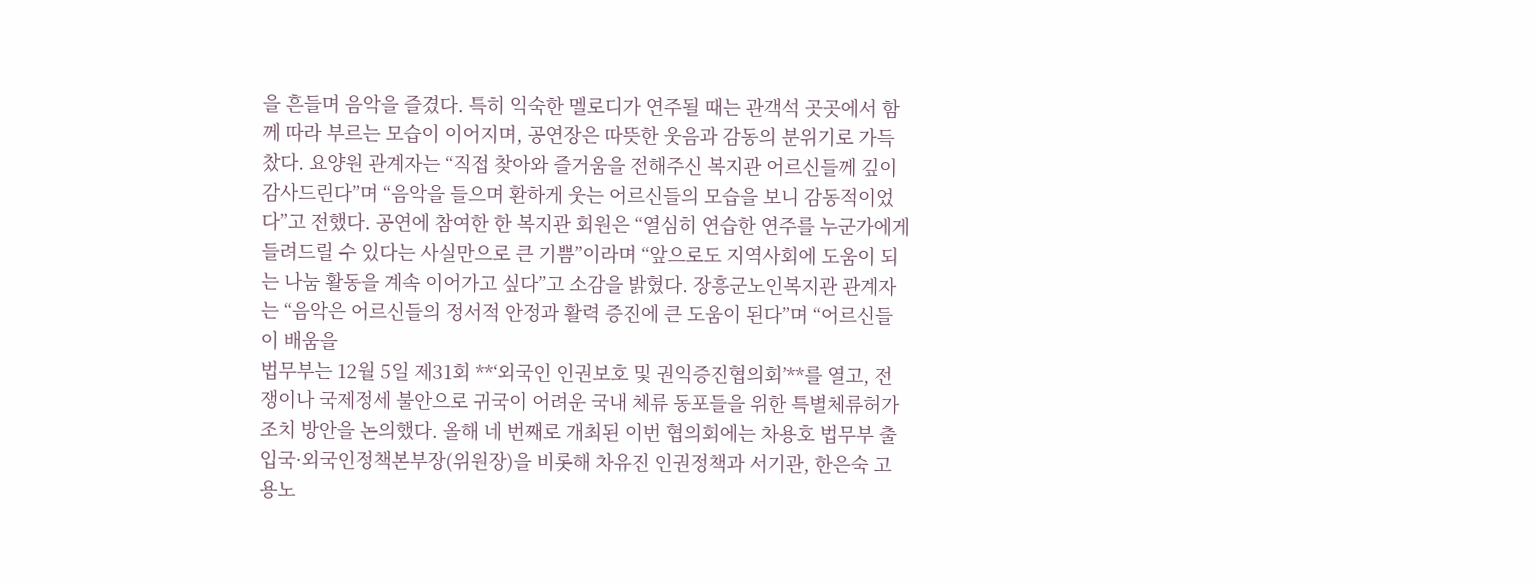을 흔들며 음악을 즐겼다. 특히 익숙한 멜로디가 연주될 때는 관객석 곳곳에서 함께 따라 부르는 모습이 이어지며, 공연장은 따뜻한 웃음과 감동의 분위기로 가득 찼다. 요양원 관계자는 “직접 찾아와 즐거움을 전해주신 복지관 어르신들께 깊이 감사드린다”며 “음악을 들으며 환하게 웃는 어르신들의 모습을 보니 감동적이었다”고 전했다. 공연에 참여한 한 복지관 회원은 “열심히 연습한 연주를 누군가에게 들려드릴 수 있다는 사실만으로 큰 기쁨”이라며 “앞으로도 지역사회에 도움이 되는 나눔 활동을 계속 이어가고 싶다”고 소감을 밝혔다. 장흥군노인복지관 관계자는 “음악은 어르신들의 정서적 안정과 활력 증진에 큰 도움이 된다”며 “어르신들이 배움을
법무부는 12월 5일 제31회 **‘외국인 인권보호 및 권익증진협의회’**를 열고, 전쟁이나 국제정세 불안으로 귀국이 어려운 국내 체류 동포들을 위한 특별체류허가 조치 방안을 논의했다. 올해 네 번째로 개최된 이번 협의회에는 차용호 법무부 출입국·외국인정책본부장(위원장)을 비롯해 차유진 인권정책과 서기관, 한은숙 고용노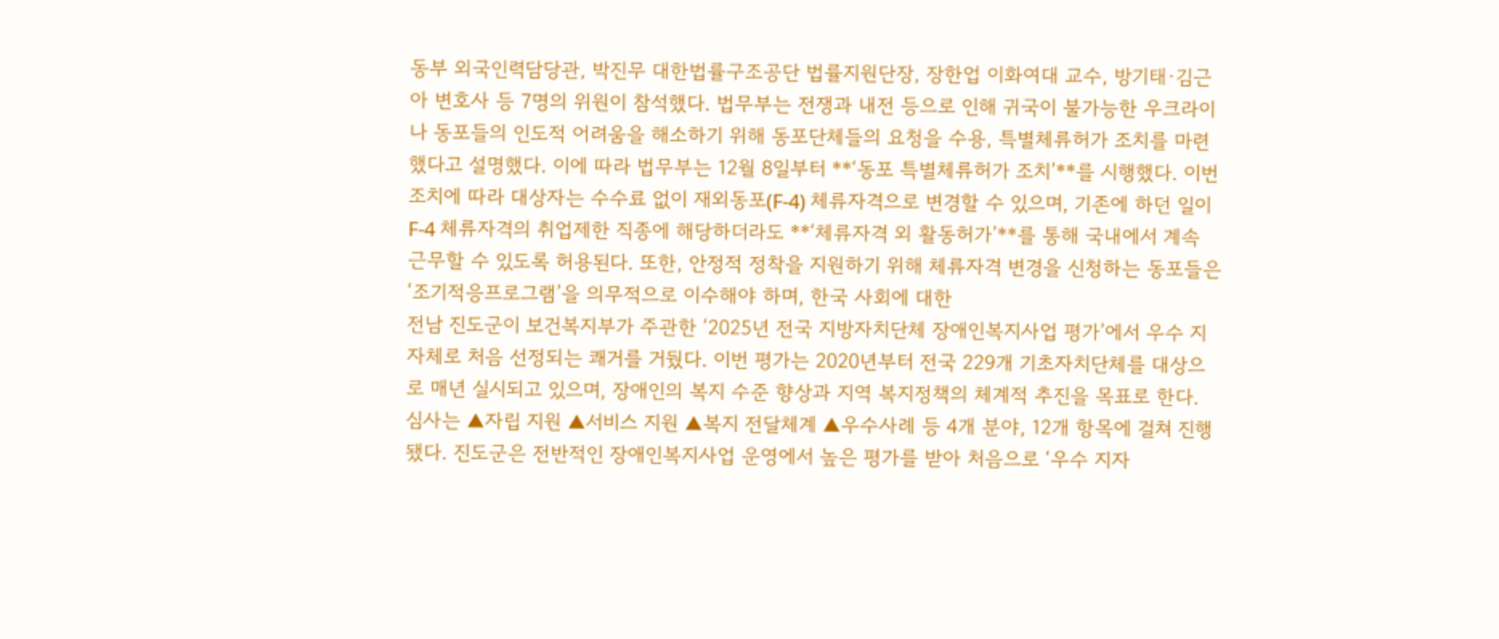동부 외국인력담당관, 박진무 대한법률구조공단 법률지원단장, 장한업 이화여대 교수, 방기태·김근아 변호사 등 7명의 위원이 참석했다. 법무부는 전쟁과 내전 등으로 인해 귀국이 불가능한 우크라이나 동포들의 인도적 어려움을 해소하기 위해 동포단체들의 요청을 수용, 특별체류허가 조치를 마련했다고 설명했다. 이에 따라 법무부는 12월 8일부터 **‘동포 특별체류허가 조치’**를 시행했다. 이번 조치에 따라 대상자는 수수료 없이 재외동포(F-4) 체류자격으로 변경할 수 있으며, 기존에 하던 일이 F-4 체류자격의 취업제한 직종에 해당하더라도 **‘체류자격 외 활동허가’**를 통해 국내에서 계속 근무할 수 있도록 허용된다. 또한, 안정적 정착을 지원하기 위해 체류자격 변경을 신청하는 동포들은 ‘조기적응프로그램’을 의무적으로 이수해야 하며, 한국 사회에 대한
전남 진도군이 보건복지부가 주관한 ‘2025년 전국 지방자치단체 장애인복지사업 평가’에서 우수 지자체로 처음 선정되는 쾌거를 거뒀다. 이번 평가는 2020년부터 전국 229개 기초자치단체를 대상으로 매년 실시되고 있으며, 장애인의 복지 수준 향상과 지역 복지정책의 체계적 추진을 목표로 한다. 심사는 ▲자립 지원 ▲서비스 지원 ▲복지 전달체계 ▲우수사례 등 4개 분야, 12개 항목에 걸쳐 진행됐다. 진도군은 전반적인 장애인복지사업 운영에서 높은 평가를 받아 처음으로 ‘우수 지자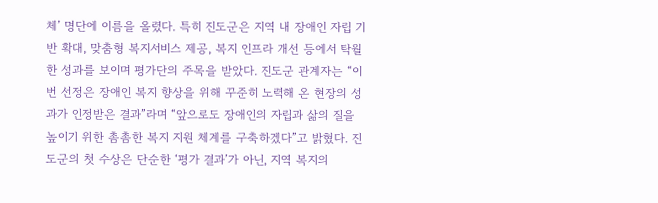체’ 명단에 이름을 올렸다. 특히 진도군은 지역 내 장애인 자립 기반 확대, 맞춤형 복지서비스 제공, 복지 인프라 개선 등에서 탁월한 성과를 보이며 평가단의 주목을 받았다. 진도군 관계자는 “이번 선정은 장애인 복지 향상을 위해 꾸준히 노력해 온 현장의 성과가 인정받은 결과”라며 “앞으로도 장애인의 자립과 삶의 질을 높이기 위한 촘촘한 복지 지원 체계를 구축하겠다”고 밝혔다. 진도군의 첫 수상은 단순한 ‘평가 결과’가 아닌, 지역 복지의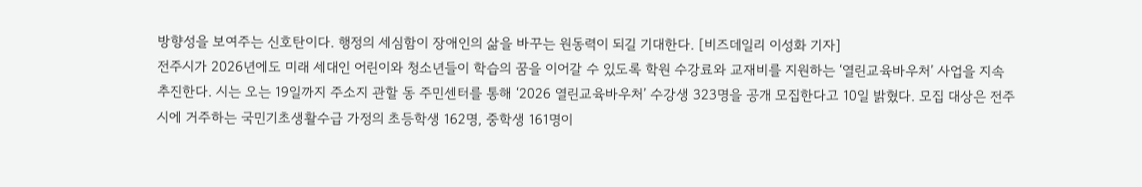방향성을 보여주는 신호탄이다. 행정의 세심함이 장애인의 삶을 바꾸는 원동력이 되길 기대한다. [비즈데일리 이성화 기자]
전주시가 2026년에도 미래 세대인 어린이와 청소년들이 학습의 꿈을 이어갈 수 있도록 학원 수강료와 교재비를 지원하는 ‘열린교육바우처’ 사업을 지속 추진한다. 시는 오는 19일까지 주소지 관할 동 주민센터를 통해 ‘2026 열린교육바우처’ 수강생 323명을 공개 모집한다고 10일 밝혔다. 모집 대상은 전주시에 거주하는 국민기초생활수급 가정의 초등학생 162명, 중학생 161명이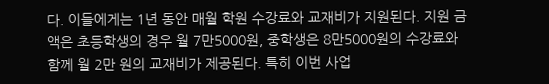다. 이들에게는 1년 동안 매월 학원 수강료와 교재비가 지원된다. 지원 금액은 초등학생의 경우 월 7만5000원, 중학생은 8만5000원의 수강료와 함께 월 2만 원의 교재비가 제공된다. 특히 이번 사업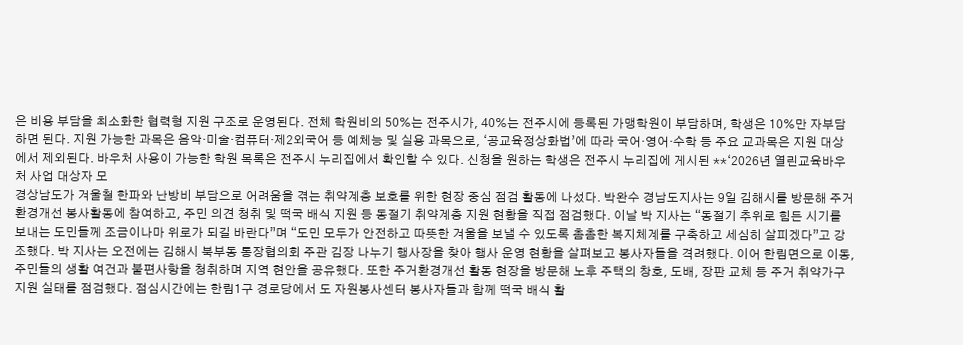은 비용 부담을 최소화한 협력형 지원 구조로 운영된다. 전체 학원비의 50%는 전주시가, 40%는 전주시에 등록된 가맹학원이 부담하며, 학생은 10%만 자부담하면 된다. 지원 가능한 과목은 음악·미술·컴퓨터·제2외국어 등 예체능 및 실용 과목으로, ‘공교육정상화법’에 따라 국어·영어·수학 등 주요 교과목은 지원 대상에서 제외된다. 바우처 사용이 가능한 학원 목록은 전주시 누리집에서 확인할 수 있다. 신청을 원하는 학생은 전주시 누리집에 게시된 **‘2026년 열린교육바우처 사업 대상자 모
경상남도가 겨울철 한파와 난방비 부담으로 어려움을 겪는 취약계층 보호를 위한 현장 중심 점검 활동에 나섰다. 박완수 경남도지사는 9일 김해시를 방문해 주거환경개선 봉사활동에 참여하고, 주민 의견 청취 및 떡국 배식 지원 등 동절기 취약계층 지원 현황을 직접 점검했다. 이날 박 지사는 “동절기 추위로 힘든 시기를 보내는 도민들께 조금이나마 위로가 되길 바란다”며 “도민 모두가 안전하고 따뜻한 겨울을 보낼 수 있도록 촘촘한 복지체계를 구축하고 세심히 살피겠다”고 강조했다. 박 지사는 오전에는 김해시 북부동 통장협의회 주관 김장 나누기 행사장을 찾아 행사 운영 현황을 살펴보고 봉사자들을 격려했다. 이어 한림면으로 이동, 주민들의 생활 여건과 불편사항을 청취하며 지역 현안을 공유했다. 또한 주거환경개선 활동 현장을 방문해 노후 주택의 창호, 도배, 장판 교체 등 주거 취약가구 지원 실태를 점검했다. 점심시간에는 한림1구 경로당에서 도 자원봉사센터 봉사자들과 함께 떡국 배식 활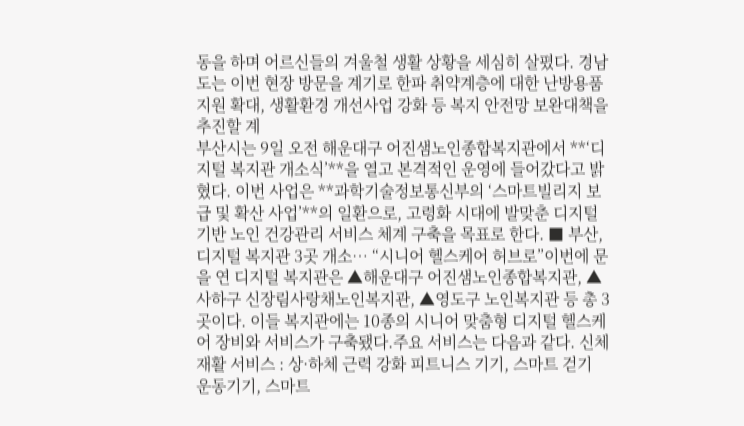동을 하며 어르신들의 겨울철 생활 상황을 세심히 살폈다. 경남도는 이번 현장 방문을 계기로 한파 취약계층에 대한 난방용품 지원 확대, 생활환경 개선사업 강화 등 복지 안전망 보완대책을 추진할 계
부산시는 9일 오전 해운대구 어진샘노인종합복지관에서 **‘디지털 복지관 개소식’**을 열고 본격적인 운영에 들어갔다고 밝혔다. 이번 사업은 **과학기술정보통신부의 ‘스마트빌리지 보급 및 확산 사업’**의 일환으로, 고령화 시대에 발맞춘 디지털 기반 노인 건강관리 서비스 체계 구축을 목표로 한다. ■ 부산, 디지털 복지관 3곳 개소… “시니어 헬스케어 허브로”이번에 문을 연 디지털 복지관은 ▲해운대구 어진샘노인종합복지관, ▲사하구 신장림사랑채노인복지관, ▲영도구 노인복지관 등 총 3곳이다. 이들 복지관에는 10종의 시니어 맞춤형 디지털 헬스케어 장비와 서비스가 구축됐다.주요 서비스는 다음과 같다. 신체 재활 서비스 : 상·하체 근력 강화 피트니스 기기, 스마트 걷기 운동기기, 스마트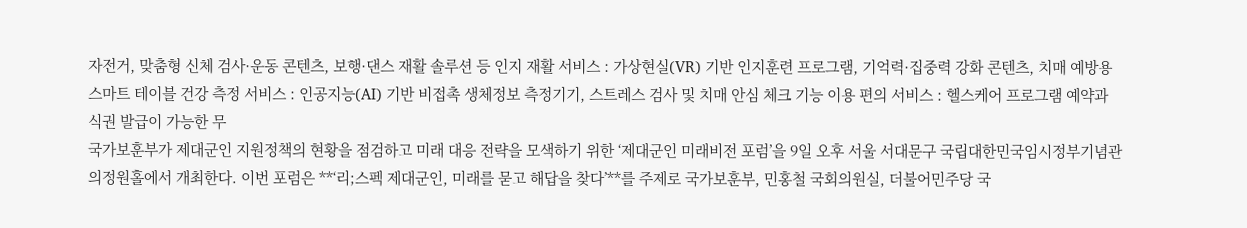자전거, 맞춤형 신체 검사·운동 콘텐츠, 보행·댄스 재활 솔루션 등 인지 재활 서비스 : 가상현실(VR) 기반 인지훈련 프로그램, 기억력·집중력 강화 콘텐츠, 치매 예방용 스마트 테이블 건강 측정 서비스 : 인공지능(AI) 기반 비접촉 생체정보 측정기기, 스트레스 검사 및 치매 안심 체크 기능 이용 편의 서비스 : 헬스케어 프로그램 예약과 식권 발급이 가능한 무
국가보훈부가 제대군인 지원정책의 현황을 점검하고 미래 대응 전략을 모색하기 위한 ‘제대군인 미래비전 포럼’을 9일 오후 서울 서대문구 국립대한민국임시정부기념관 의정원홀에서 개최한다. 이번 포럼은 **‘리;스펙 제대군인, 미래를 묻고 해답을 찾다’**를 주제로 국가보훈부, 민홍철 국회의원실, 더불어민주당 국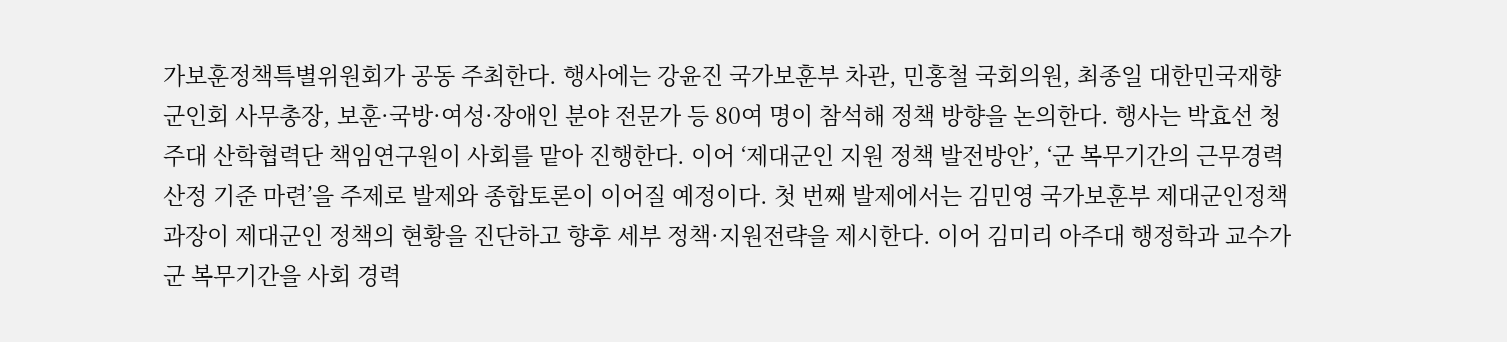가보훈정책특별위원회가 공동 주최한다. 행사에는 강윤진 국가보훈부 차관, 민홍철 국회의원, 최종일 대한민국재향군인회 사무총장, 보훈·국방·여성·장애인 분야 전문가 등 80여 명이 참석해 정책 방향을 논의한다. 행사는 박효선 청주대 산학협력단 책임연구원이 사회를 맡아 진행한다. 이어 ‘제대군인 지원 정책 발전방안’, ‘군 복무기간의 근무경력 산정 기준 마련’을 주제로 발제와 종합토론이 이어질 예정이다. 첫 번째 발제에서는 김민영 국가보훈부 제대군인정책과장이 제대군인 정책의 현황을 진단하고 향후 세부 정책·지원전략을 제시한다. 이어 김미리 아주대 행정학과 교수가 군 복무기간을 사회 경력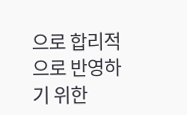으로 합리적으로 반영하기 위한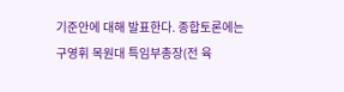기준안에 대해 발표한다. 종합토론에는 구영휘 목원대 특임부총장(전 육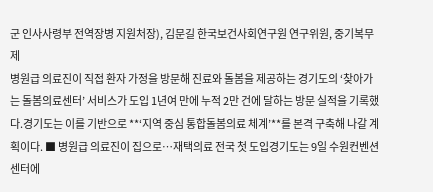군 인사사령부 전역장병 지원처장), 김문길 한국보건사회연구원 연구위원, 중기복무 제
병원급 의료진이 직접 환자 가정을 방문해 진료와 돌봄을 제공하는 경기도의 ‘찾아가는 돌봄의료센터’ 서비스가 도입 1년여 만에 누적 2만 건에 달하는 방문 실적을 기록했다.경기도는 이를 기반으로 **‘지역 중심 통합돌봄의료 체계’**를 본격 구축해 나갈 계획이다. ■ 병원급 의료진이 집으로…재택의료 전국 첫 도입경기도는 9일 수원컨벤션센터에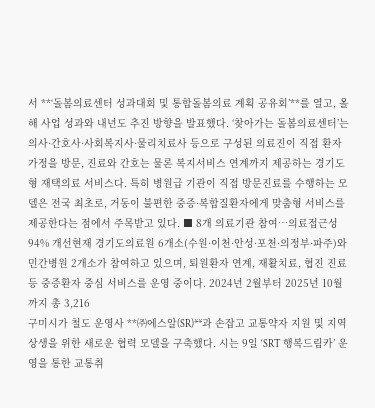서 **‘돌봄의료센터 성과대회 및 통합돌봄의료 계획 공유회’**를 열고, 올해 사업 성과와 내년도 추진 방향을 발표했다. ‘찾아가는 돌봄의료센터’는 의사·간호사·사회복지사·물리치료사 등으로 구성된 의료진이 직접 환자 가정을 방문, 진료와 간호는 물론 복지서비스 연계까지 제공하는 경기도형 재택의료 서비스다. 특히 병원급 기관이 직접 방문진료를 수행하는 모델은 전국 최초로, 거동이 불편한 중증·복합질환자에게 맞춤형 서비스를 제공한다는 점에서 주목받고 있다. ■ 8개 의료기관 참여…의료접근성 94% 개선현재 경기도의료원 6개소(수원·이천·안성·포천·의정부·파주)와 민간병원 2개소가 참여하고 있으며, 퇴원환자 연계, 재활치료, 협진 진료 등 중증환자 중심 서비스를 운영 중이다. 2024년 2월부터 2025년 10월까지 총 3,216
구미시가 철도 운영사 **㈜에스알(SR)**과 손잡고 교통약자 지원 및 지역상생을 위한 새로운 협력 모델을 구축했다. 시는 9일 ‘SRT 행복드림카’ 운영을 통한 교통취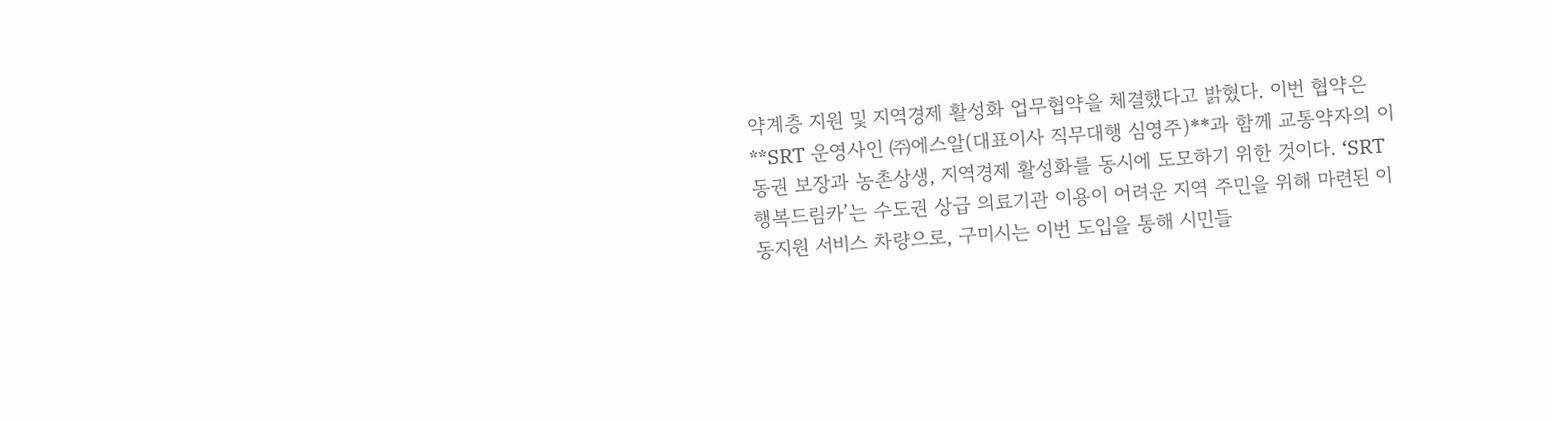약계층 지원 및 지역경제 활성화 업무협약을 체결했다고 밝혔다. 이번 협약은 **SRT 운영사인 ㈜에스알(대표이사 직무대행 심영주)**과 함께 교통약자의 이동권 보장과 농촌상생, 지역경제 활성화를 동시에 도모하기 위한 것이다. ‘SRT 행복드림카’는 수도권 상급 의료기관 이용이 어려운 지역 주민을 위해 마련된 이동지원 서비스 차량으로, 구미시는 이번 도입을 통해 시민들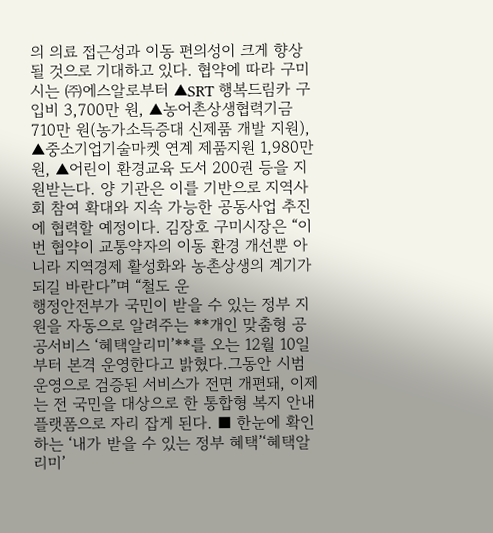의 의료 접근성과 이동 편의성이 크게 향상될 것으로 기대하고 있다. 협약에 따라 구미시는 ㈜에스알로부터 ▲SRT 행복드림카 구입비 3,700만 원, ▲농어촌상생협력기금 710만 원(농가소득증대 신제품 개발 지원), ▲중소기업기술마켓 연계 제품지원 1,980만 원, ▲어린이 환경교육 도서 200권 등을 지원받는다. 양 기관은 이를 기반으로 지역사회 참여 확대와 지속 가능한 공동사업 추진에 협력할 예정이다. 김장호 구미시장은 “이번 협약이 교통약자의 이동 환경 개선뿐 아니라 지역경제 활성화와 농촌상생의 계기가 되길 바란다”며 “철도 운
행정안전부가 국민이 받을 수 있는 정부 지원을 자동으로 알려주는 **개인 맞춤형 공공서비스 ‘혜택알리미’**를 오는 12월 10일부터 본격 운영한다고 밝혔다.그동안 시범운영으로 검증된 서비스가 전면 개편돼, 이제는 전 국민을 대상으로 한 통합형 복지 안내 플랫폼으로 자리 잡게 된다. ■ 한눈에 확인하는 ‘내가 받을 수 있는 정부 혜택’‘혜택알리미’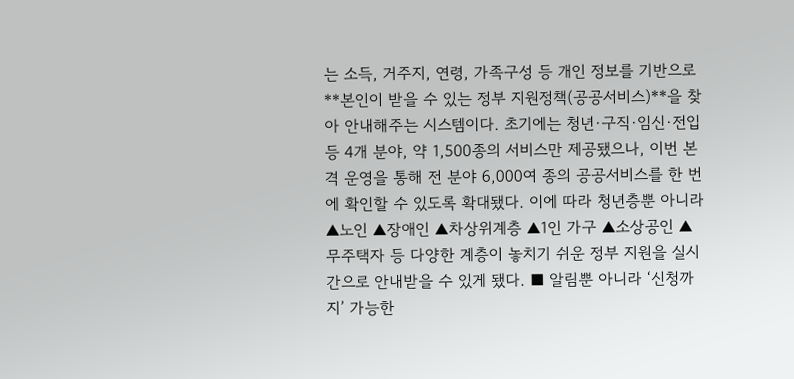는 소득, 거주지, 연령, 가족구성 등 개인 정보를 기반으로 **본인이 받을 수 있는 정부 지원정책(공공서비스)**을 찾아 안내해주는 시스템이다. 초기에는 청년·구직·임신·전입 등 4개 분야, 약 1,500종의 서비스만 제공됐으나, 이번 본격 운영을 통해 전 분야 6,000여 종의 공공서비스를 한 번에 확인할 수 있도록 확대됐다. 이에 따라 청년층뿐 아니라 ▲노인 ▲장애인 ▲차상위계층 ▲1인 가구 ▲소상공인 ▲무주택자 등 다양한 계층이 놓치기 쉬운 정부 지원을 실시간으로 안내받을 수 있게 됐다. ■ 알림뿐 아니라 ‘신청까지’ 가능한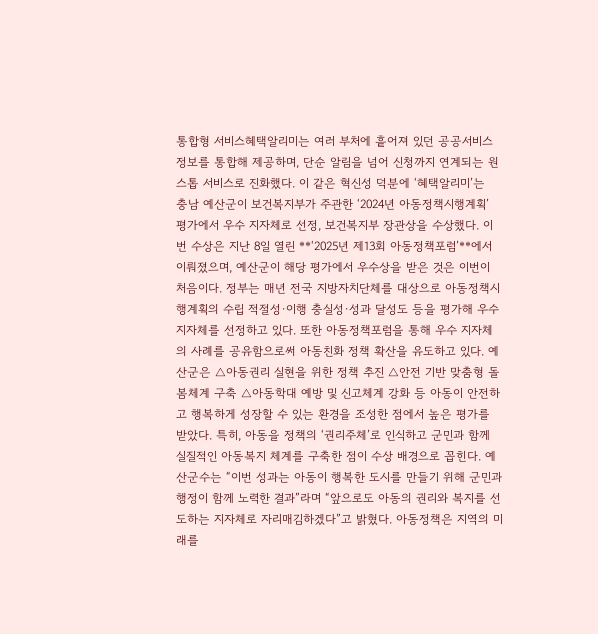통합형 서비스혜택알리미는 여러 부처에 흩어져 있던 공공서비스 정보를 통합해 제공하며, 단순 알림을 넘어 신청까지 연계되는 원스톱 서비스로 진화했다. 이 같은 혁신성 덕분에 ‘혜택알리미’는
충남 예산군이 보건복지부가 주관한 ‘2024년 아동정책시행계획’ 평가에서 우수 지자체로 선정, 보건복지부 장관상을 수상했다. 이번 수상은 지난 8일 열린 **‘2025년 제13회 아동정책포럼’**에서 이뤄졌으며, 예산군이 해당 평가에서 우수상을 받은 것은 이번이 처음이다. 정부는 매년 전국 지방자치단체를 대상으로 아동정책시행계획의 수립 적절성·이행 충실성·성과 달성도 등을 평가해 우수 지자체를 선정하고 있다. 또한 아동정책포럼을 통해 우수 지자체의 사례를 공유함으로써 아동친화 정책 확산을 유도하고 있다. 예산군은 △아동권리 실현을 위한 정책 추진 △안전 기반 맞춤형 돌봄체계 구축 △아동학대 예방 및 신고체계 강화 등 아동이 안전하고 행복하게 성장할 수 있는 환경을 조성한 점에서 높은 평가를 받았다. 특히, 아동을 정책의 ‘권리주체’로 인식하고 군민과 함께 실질적인 아동복지 체계를 구축한 점이 수상 배경으로 꼽힌다. 예산군수는 “이번 성과는 아동이 행복한 도시를 만들기 위해 군민과 행정이 함께 노력한 결과”라며 “앞으로도 아동의 권리와 복지를 선도하는 지자체로 자리매김하겠다”고 밝혔다. 아동정책은 지역의 미래를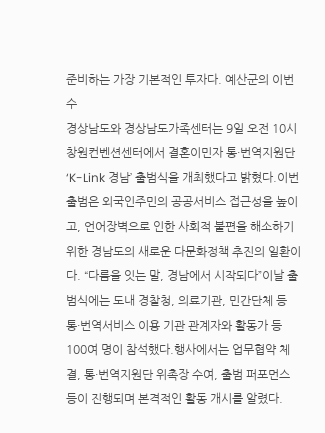준비하는 가장 기본적인 투자다. 예산군의 이번 수
경상남도와 경상남도가족센터는 9일 오전 10시 창원컨벤션센터에서 결혼이민자 통·번역지원단 ‘K-Link 경남’ 출범식을 개최했다고 밝혔다.이번 출범은 외국인주민의 공공서비스 접근성을 높이고, 언어장벽으로 인한 사회적 불편을 해소하기 위한 경남도의 새로운 다문화정책 추진의 일환이다. “다름을 잇는 말, 경남에서 시작되다”이날 출범식에는 도내 경찰청, 의료기관, 민간단체 등 통·번역서비스 이용 기관 관계자와 활동가 등 100여 명이 참석했다.행사에서는 업무협약 체결, 통·번역지원단 위촉장 수여, 출범 퍼포먼스 등이 진행되며 본격적인 활동 개시를 알렸다.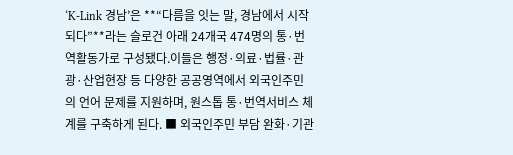‘K-Link 경남’은 **“다름을 잇는 말, 경남에서 시작되다”**라는 슬로건 아래 24개국 474명의 통·번역활동가로 구성됐다.이들은 행정·의료·법률·관광·산업현장 등 다양한 공공영역에서 외국인주민의 언어 문제를 지원하며, 원스톱 통·번역서비스 체계를 구축하게 된다. ■ 외국인주민 부담 완화·기관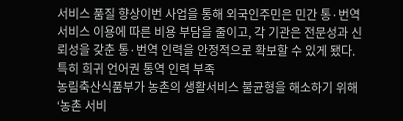서비스 품질 향상이번 사업을 통해 외국인주민은 민간 통·번역서비스 이용에 따른 비용 부담을 줄이고, 각 기관은 전문성과 신뢰성을 갖춘 통·번역 인력을 안정적으로 확보할 수 있게 됐다.특히 희귀 언어권 통역 인력 부족
농림축산식품부가 농촌의 생활서비스 불균형을 해소하기 위해 ‘농촌 서비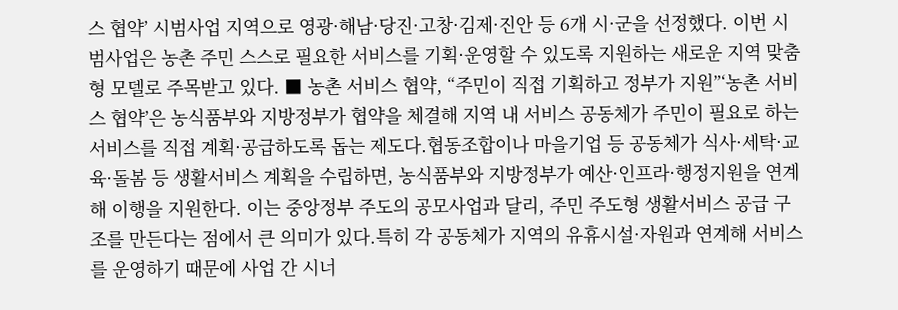스 협약’ 시범사업 지역으로 영광·해남·당진·고창·김제·진안 등 6개 시·군을 선정했다. 이번 시범사업은 농촌 주민 스스로 필요한 서비스를 기획·운영할 수 있도록 지원하는 새로운 지역 맞춤형 모델로 주목받고 있다. ■ 농촌 서비스 협약, “주민이 직접 기획하고 정부가 지원”‘농촌 서비스 협약’은 농식품부와 지방정부가 협약을 체결해 지역 내 서비스 공동체가 주민이 필요로 하는 서비스를 직접 계획·공급하도록 돕는 제도다.협동조합이나 마을기업 등 공동체가 식사·세탁·교육·돌봄 등 생활서비스 계획을 수립하면, 농식품부와 지방정부가 예산·인프라·행정지원을 연계해 이행을 지원한다. 이는 중앙정부 주도의 공모사업과 달리, 주민 주도형 생활서비스 공급 구조를 만든다는 점에서 큰 의미가 있다.특히 각 공동체가 지역의 유휴시설·자원과 연계해 서비스를 운영하기 때문에 사업 간 시너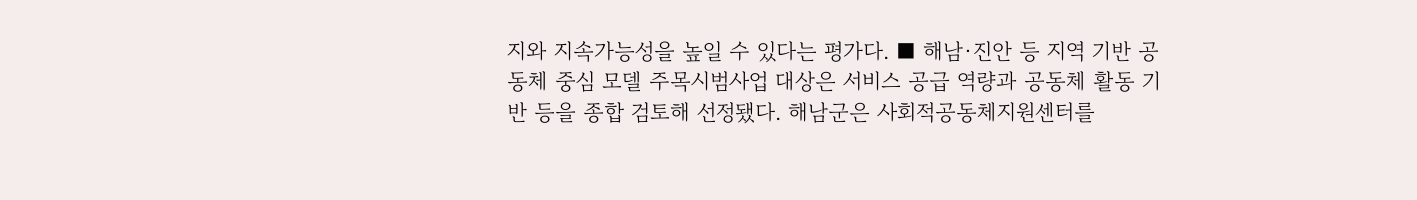지와 지속가능성을 높일 수 있다는 평가다. ■ 해남·진안 등 지역 기반 공동체 중심 모델 주목시범사업 대상은 서비스 공급 역량과 공동체 활동 기반 등을 종합 검토해 선정됐다. 해남군은 사회적공동체지원센터를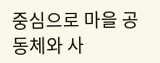중심으로 마을 공동체와 사